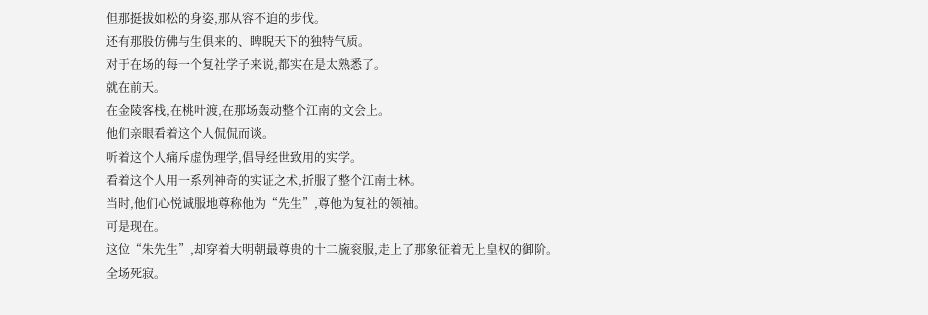但那挺拔如松的身姿,那从容不迫的步伐。
还有那股仿佛与生俱来的、睥睨天下的独特气质。
对于在场的每一个复社学子来说,都实在是太熟悉了。
就在前天。
在金陵客栈,在桃叶渡,在那场轰动整个江南的文会上。
他们亲眼看着这个人侃侃而谈。
听着这个人痛斥虚伪理学,倡导经世致用的实学。
看着这个人用一系列神奇的实证之术,折服了整个江南士林。
当时,他们心悦诚服地尊称他为“先生”,尊他为复社的领袖。
可是现在。
这位“朱先生”,却穿着大明朝最尊贵的十二旒衮服,走上了那象征着无上皇权的御阶。
全场死寂。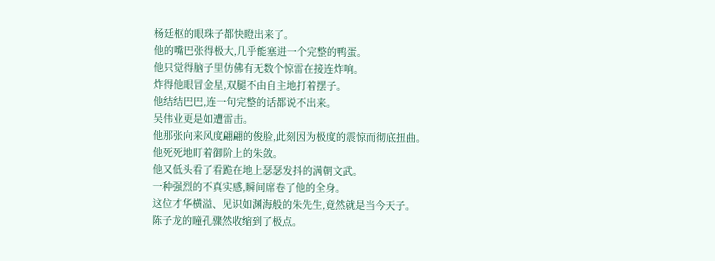杨廷枢的眼珠子都快瞪出来了。
他的嘴巴张得极大,几乎能塞进一个完整的鸭蛋。
他只觉得脑子里仿佛有无数个惊雷在接连炸响。
炸得他眼冒金星,双腿不由自主地打着摆子。
他结结巴巴,连一句完整的话都说不出来。
吴伟业更是如遭雷击。
他那张向来风度翩翩的俊脸,此刻因为极度的震惊而彻底扭曲。
他死死地盯着御阶上的朱敛。
他又低头看了看跪在地上瑟瑟发抖的满朝文武。
一种强烈的不真实感,瞬间席卷了他的全身。
这位才华横溢、见识如渊海般的朱先生,竟然就是当今天子。
陈子龙的瞳孔骤然收缩到了极点。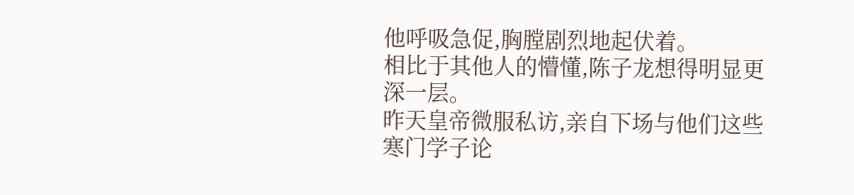他呼吸急促,胸膛剧烈地起伏着。
相比于其他人的懵懂,陈子龙想得明显更深一层。
昨天皇帝微服私访,亲自下场与他们这些寒门学子论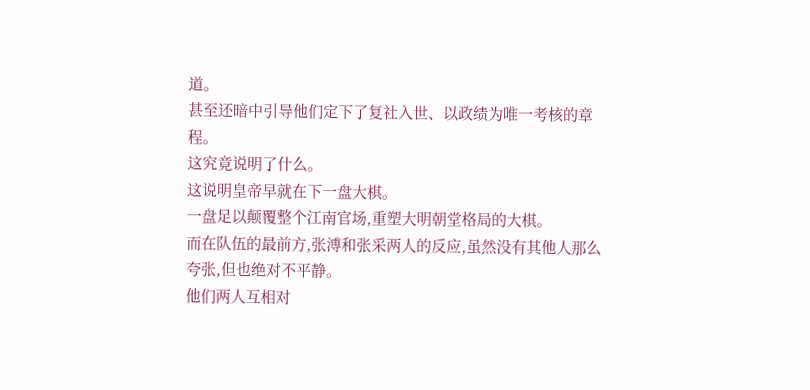道。
甚至还暗中引导他们定下了复社入世、以政绩为唯一考核的章程。
这究竟说明了什么。
这说明皇帝早就在下一盘大棋。
一盘足以颠覆整个江南官场,重塑大明朝堂格局的大棋。
而在队伍的最前方,张溥和张采两人的反应,虽然没有其他人那么夸张,但也绝对不平静。
他们两人互相对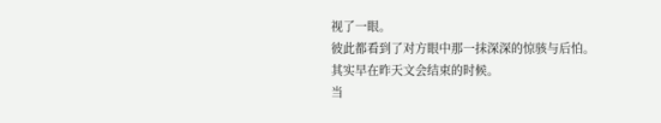视了一眼。
彼此都看到了对方眼中那一抹深深的惊骇与后怕。
其实早在昨天文会结束的时候。
当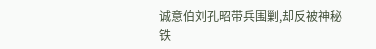诚意伯刘孔昭带兵围剿,却反被神秘铁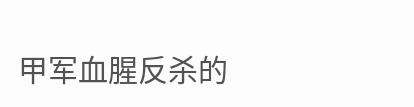甲军血腥反杀的